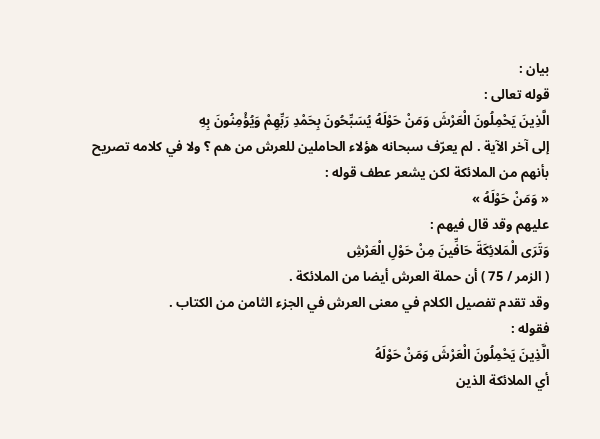بيان :
قوله تعالى :
الَّذِينَ يَحْمِلُونَ الْعَرْشَ وَمَنْ حَوْلَهُ يُسَبِّحُونَ بِحَمْدِ رَبِّهِمْ وَيُؤْمِنُونَ بِهِ
إلى آخر الآية . لم يعرّف سبحانه هؤلاء الحاملين للعرش من هم ؟ ولا في كلامه تصريح بأنهم من الملائكة لكن يشعر عطف قوله :
« وَمَنْ حَوْلَهُ »
عليهم وقد قال فيهم :
وَتَرَى الْمَلائِكَةَ حَافِّينَ مِنْ حَوْلِ الْعَرْشِ
( الزمر / 75 ) أن حملة العرش أيضا من الملائكة .
وقد تقدم تفصيل الكلام في معنى العرش في الجزء الثامن من الكتاب .
فقوله :
الَّذِينَ يَحْمِلُونَ الْعَرْشَ وَمَنْ حَوْلَهُ
أي الملائكة الذين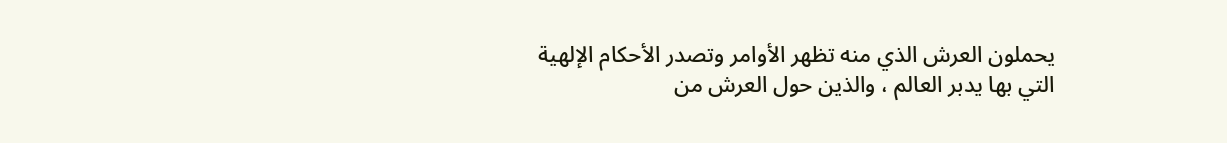يحملون العرش الذي منه تظهر الأوامر وتصدر الأحكام الإلهية التي بها يدبر العالم ، والذين حول العرش من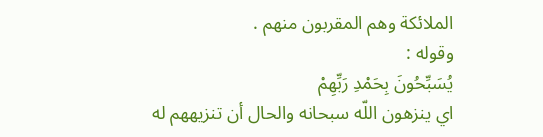الملائكة وهم المقربون منهم .
وقوله :
يُسَبِّحُونَ بِحَمْدِ رَبِّهِمْ
اي ينزهون اللّه سبحانه والحال أن تنزيههم له